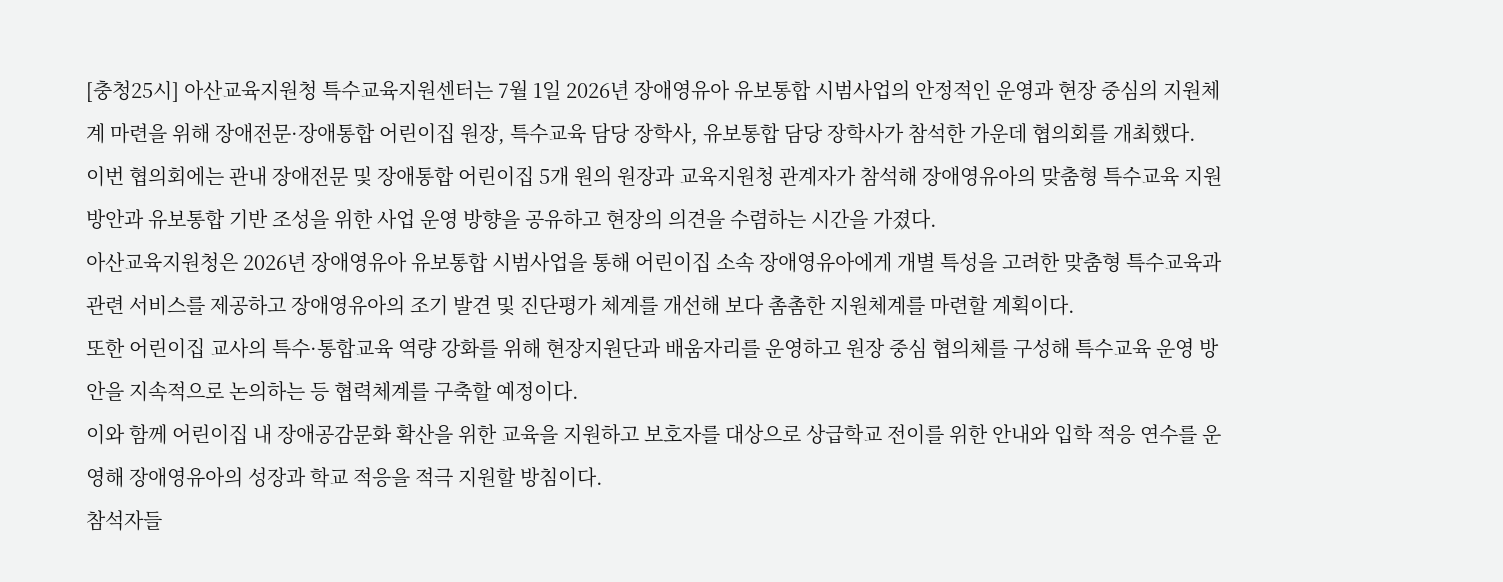[충청25시] 아산교육지원청 특수교육지원센터는 7월 1일 2026년 장애영유아 유보통합 시범사업의 안정적인 운영과 현장 중심의 지원체계 마련을 위해 장애전문·장애통합 어린이집 원장, 특수교육 담당 장학사, 유보통합 담당 장학사가 참석한 가운데 협의회를 개최했다.
이번 협의회에는 관내 장애전문 및 장애통합 어린이집 5개 원의 원장과 교육지원청 관계자가 참석해 장애영유아의 맞춤형 특수교육 지원 방안과 유보통합 기반 조성을 위한 사업 운영 방향을 공유하고 현장의 의견을 수렴하는 시간을 가졌다.
아산교육지원청은 2026년 장애영유아 유보통합 시범사업을 통해 어린이집 소속 장애영유아에게 개별 특성을 고려한 맞춤형 특수교육과 관련 서비스를 제공하고 장애영유아의 조기 발견 및 진단평가 체계를 개선해 보다 촘촘한 지원체계를 마련할 계획이다.
또한 어린이집 교사의 특수·통합교육 역량 강화를 위해 현장지원단과 배움자리를 운영하고 원장 중심 협의체를 구성해 특수교육 운영 방안을 지속적으로 논의하는 등 협력체계를 구축할 예정이다.
이와 함께 어린이집 내 장애공감문화 확산을 위한 교육을 지원하고 보호자를 대상으로 상급학교 전이를 위한 안내와 입학 적응 연수를 운영해 장애영유아의 성장과 학교 적응을 적극 지원할 방침이다.
참석자들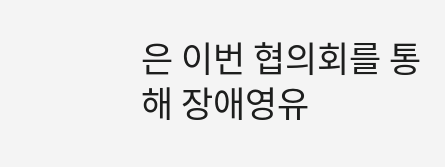은 이번 협의회를 통해 장애영유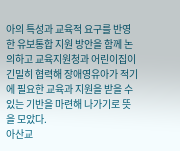아의 특성과 교육적 요구를 반영한 유보통합 지원 방안을 함께 논의하고 교육지원청과 어린이집이 긴밀히 협력해 장애영유아가 적기에 필요한 교육과 지원을 받을 수 있는 기반을 마련해 나가기로 뜻을 모았다.
아산교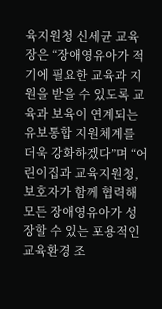육지원청 신세균 교육장은 “장애영유아가 적기에 필요한 교육과 지원을 받을 수 있도록 교육과 보육이 연계되는 유보통합 지원체계를 더욱 강화하겠다”며 “어린이집과 교육지원청, 보호자가 함께 협력해 모든 장애영유아가 성장할 수 있는 포용적인 교육환경 조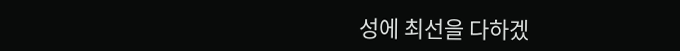성에 최선을 다하겠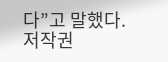다”고 말했다.
저작권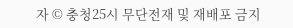자 © 충청25시 무단전재 및 재배포 금지